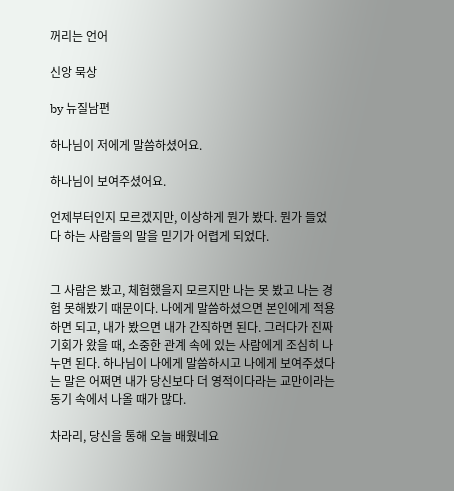꺼리는 언어

신앙 묵상

by 뉴질남편

하나님이 저에게 말씀하셨어요.

하나님이 보여주셨어요.

언제부터인지 모르겠지만, 이상하게 뭔가 봤다. 뭔가 들었다 하는 사람들의 말을 믿기가 어렵게 되었다.


그 사람은 봤고, 체험했을지 모르지만 나는 못 봤고 나는 경험 못해봤기 때문이다. 나에게 말씀하셨으면 본인에게 적용하면 되고, 내가 봤으면 내가 간직하면 된다. 그러다가 진짜 기회가 왔을 때, 소중한 관계 속에 있는 사람에게 조심히 나누면 된다. 하나님이 나에게 말씀하시고 나에게 보여주셨다는 말은 어쩌면 내가 당신보다 더 영적이다라는 교만이라는 동기 속에서 나올 때가 많다.

차라리, 당신을 통해 오늘 배웠네요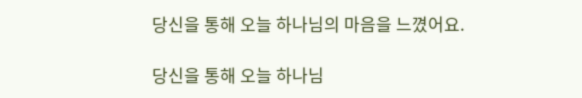당신을 통해 오늘 하나님의 마음을 느꼈어요.

당신을 통해 오늘 하나님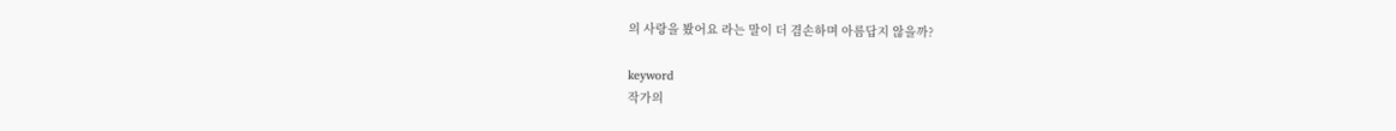의 사랑을 봤어요 라는 말이 더 겸손하며 아름답지 않을까?

keyword
작가의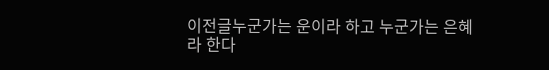이전글누군가는 운이라 하고 누군가는 은혜라 한다